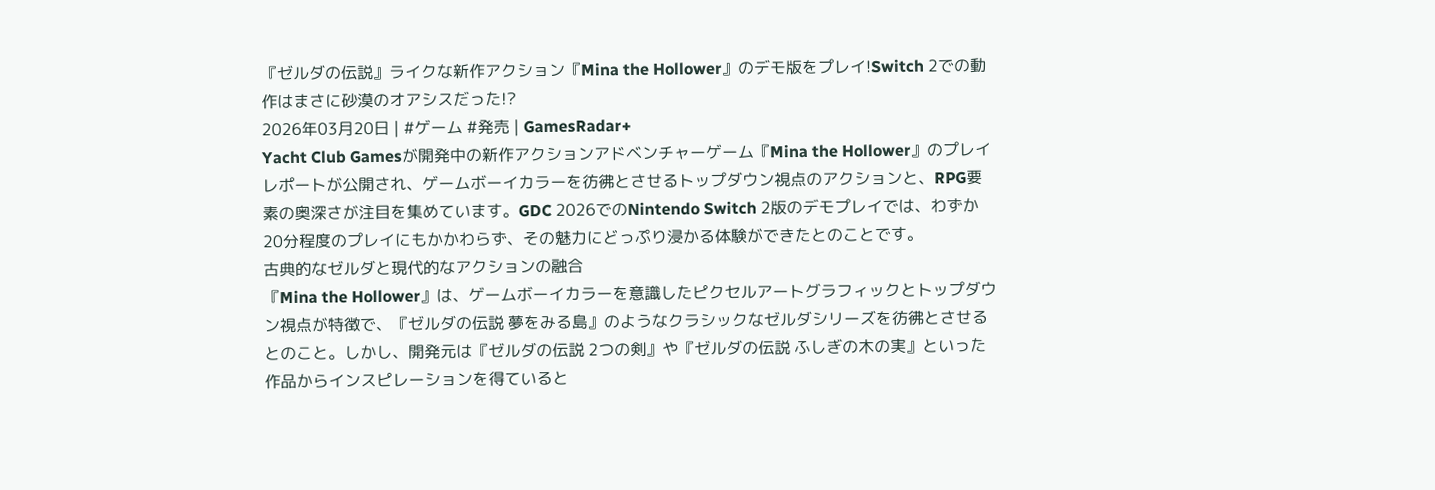『ゼルダの伝説』ライクな新作アクション『Mina the Hollower』のデモ版をプレイ!Switch 2での動作はまさに砂漠のオアシスだった!?
2026年03月20日 | #ゲーム #発売 | GamesRadar+
Yacht Club Gamesが開発中の新作アクションアドベンチャーゲーム『Mina the Hollower』のプレイレポートが公開され、ゲームボーイカラーを彷彿とさせるトップダウン視点のアクションと、RPG要素の奥深さが注目を集めています。GDC 2026でのNintendo Switch 2版のデモプレイでは、わずか20分程度のプレイにもかかわらず、その魅力にどっぷり浸かる体験ができたとのことです。
古典的なゼルダと現代的なアクションの融合
『Mina the Hollower』は、ゲームボーイカラーを意識したピクセルアートグラフィックとトップダウン視点が特徴で、『ゼルダの伝説 夢をみる島』のようなクラシックなゼルダシリーズを彷彿とさせるとのこと。しかし、開発元は『ゼルダの伝説 2つの剣』や『ゼルダの伝説 ふしぎの木の実』といった作品からインスピレーションを得ていると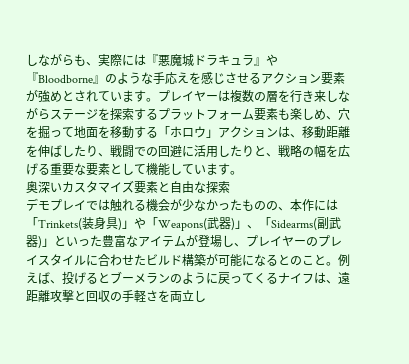しながらも、実際には『悪魔城ドラキュラ』や『Bloodborne』のような手応えを感じさせるアクション要素が強めとされています。プレイヤーは複数の層を行き来しながらステージを探索するプラットフォーム要素も楽しめ、穴を掘って地面を移動する「ホロウ」アクションは、移動距離を伸ばしたり、戦闘での回避に活用したりと、戦略の幅を広げる重要な要素として機能しています。
奥深いカスタマイズ要素と自由な探索
デモプレイでは触れる機会が少なかったものの、本作には「Trinkets(装身具)」や「Weapons(武器)」、「Sidearms(副武器)」といった豊富なアイテムが登場し、プレイヤーのプレイスタイルに合わせたビルド構築が可能になるとのこと。例えば、投げるとブーメランのように戻ってくるナイフは、遠距離攻撃と回収の手軽さを両立し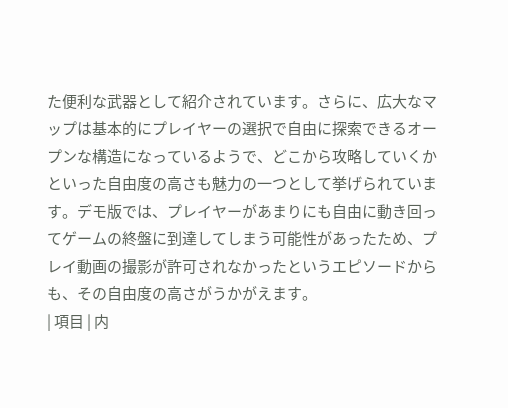た便利な武器として紹介されています。さらに、広大なマップは基本的にプレイヤーの選択で自由に探索できるオープンな構造になっているようで、どこから攻略していくかといった自由度の高さも魅力の一つとして挙げられています。デモ版では、プレイヤーがあまりにも自由に動き回ってゲームの終盤に到達してしまう可能性があったため、プレイ動画の撮影が許可されなかったというエピソードからも、その自由度の高さがうかがえます。
| 項目 | 内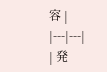容 |
|---|---|
| 発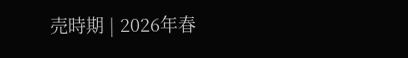売時期 | 2026年春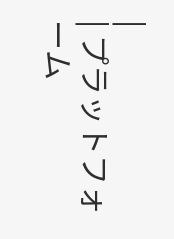|
| プラットフォーム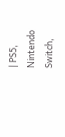| PS5, Nintendo Switch,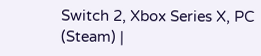Switch 2, Xbox Series X, PC (Steam) |